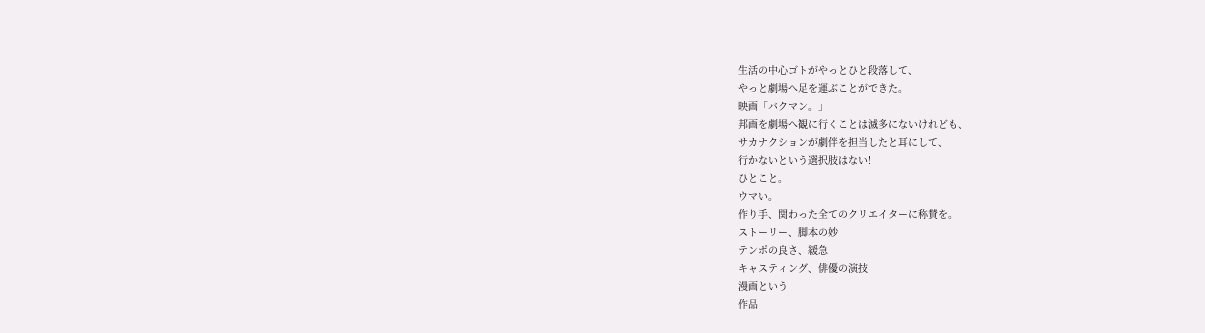生活の中心ゴトがやっとひと段落して、
やっと劇場へ足を運ぶことができた。
映画「バクマン。」
邦画を劇場へ観に行くことは滅多にないけれども、
サカナクションが劇伴を担当したと耳にして、
行かないという選択肢はない!
ひとこと。
ウマい。
作り手、関わった全てのクリエイターに称賛を。
ストーリー、脚本の妙
テンポの良さ、緩急
キャスティング、俳優の演技
漫画という
作品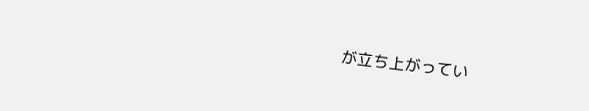が立ち上がってい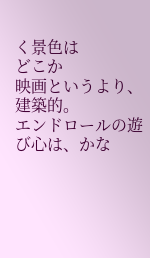く景色は
どこか
映画というより、建築的。
エンドロールの遊び心は、かな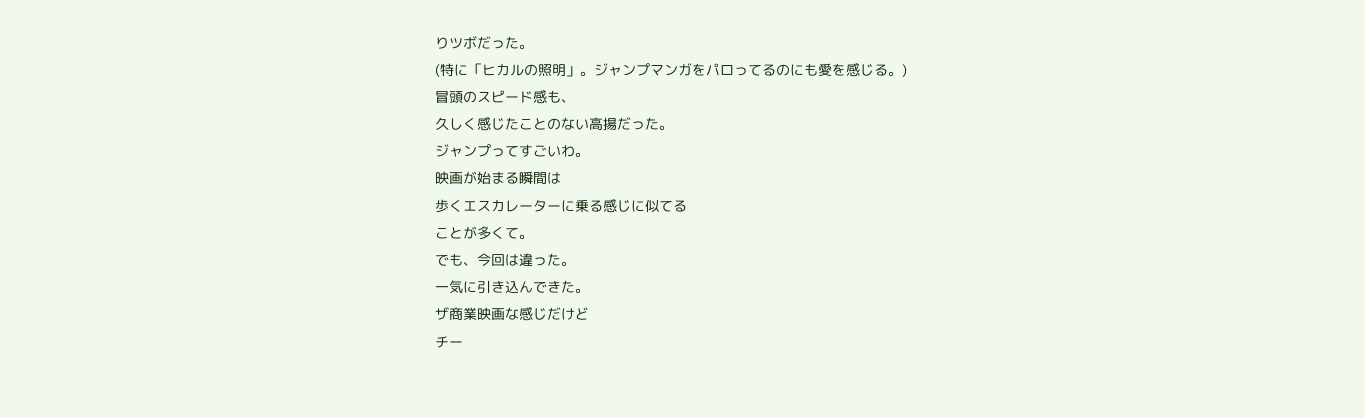りツボだった。
(特に「ヒカルの照明」。ジャンプマンガをパロってるのにも愛を感じる。)
冒頭のスピード感も、
久しく感じたことのない高揚だった。
ジャンプってすごいわ。
映画が始まる瞬間は
歩くエスカレーターに乗る感じに似てる
ことが多くて。
でも、今回は違った。
一気に引き込んできた。
ザ商業映画な感じだけど
チー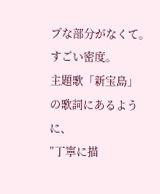プな部分がなくて。すごい密度。
主題歌「新宝島」
の歌詞にあるように、
”丁寧に描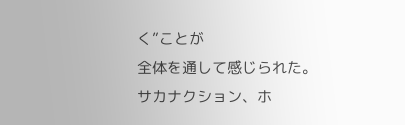く”ことが
全体を通して感じられた。
サカナクション、ホ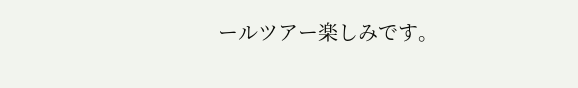ールツアー楽しみです。